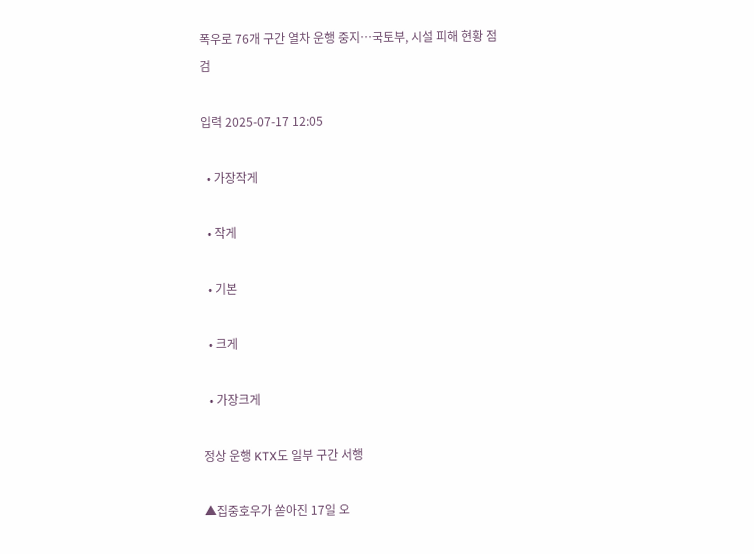폭우로 76개 구간 열차 운행 중지⋯국토부, 시설 피해 현황 점검

입력 2025-07-17 12:05

  • 가장작게

  • 작게

  • 기본

  • 크게

  • 가장크게

정상 운행 KTX도 일부 구간 서행

▲집중호우가 쏟아진 17일 오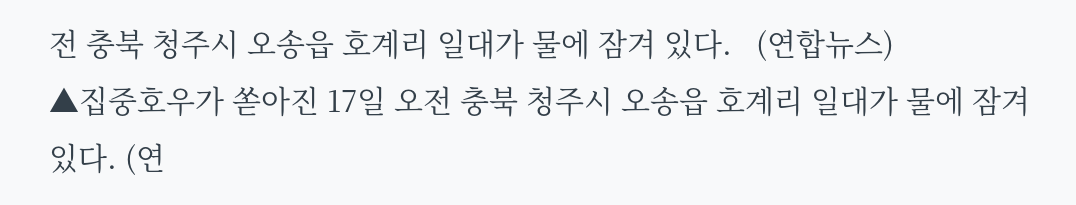전 충북 청주시 오송읍 호계리 일대가 물에 잠겨 있다.   (연합뉴스)
▲집중호우가 쏟아진 17일 오전 충북 청주시 오송읍 호계리 일대가 물에 잠겨 있다. (연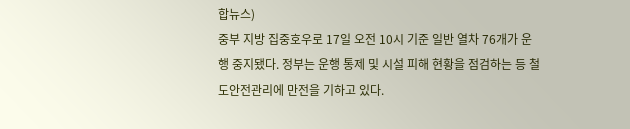합뉴스)
중부 지방 집중호우로 17일 오전 10시 기준 일반 열차 76개가 운행 중지됐다. 정부는 운행 통제 및 시설 피해 현황을 점검하는 등 철도안전관리에 만전을 기하고 있다.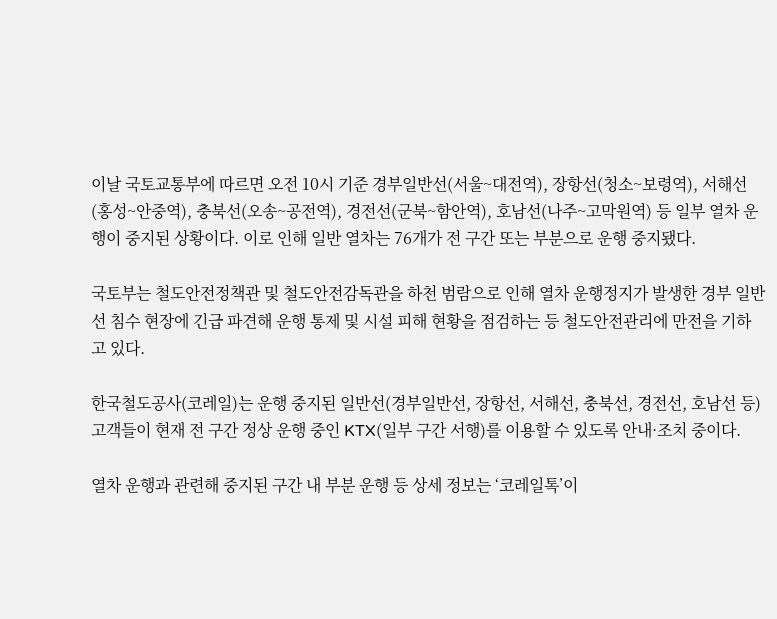이날 국토교통부에 따르면 오전 10시 기준 경부일반선(서울~대전역), 장항선(청소~보령역), 서해선(홍성~안중역), 충북선(오송~공전역), 경전선(군북~함안역), 호남선(나주~고막원역) 등 일부 열차 운행이 중지된 상황이다. 이로 인해 일반 열차는 76개가 전 구간 또는 부분으로 운행 중지됐다.

국토부는 철도안전정책관 및 철도안전감독관을 하천 범람으로 인해 열차 운행정지가 발생한 경부 일반선 침수 현장에 긴급 파견해 운행 통제 및 시설 피해 현황을 점검하는 등 철도안전관리에 만전을 기하고 있다.

한국철도공사(코레일)는 운행 중지된 일반선(경부일반선, 장항선, 서해선, 충북선, 경전선, 호남선 등) 고객들이 현재 전 구간 정상 운행 중인 KTX(일부 구간 서행)를 이용할 수 있도록 안내·조치 중이다.

열차 운행과 관련해 중지된 구간 내 부분 운행 등 상세 정보는 ‘코레일톡’이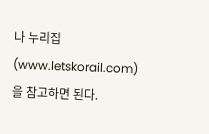나 누리집(www.letskorail.com)을 참고하면 된다.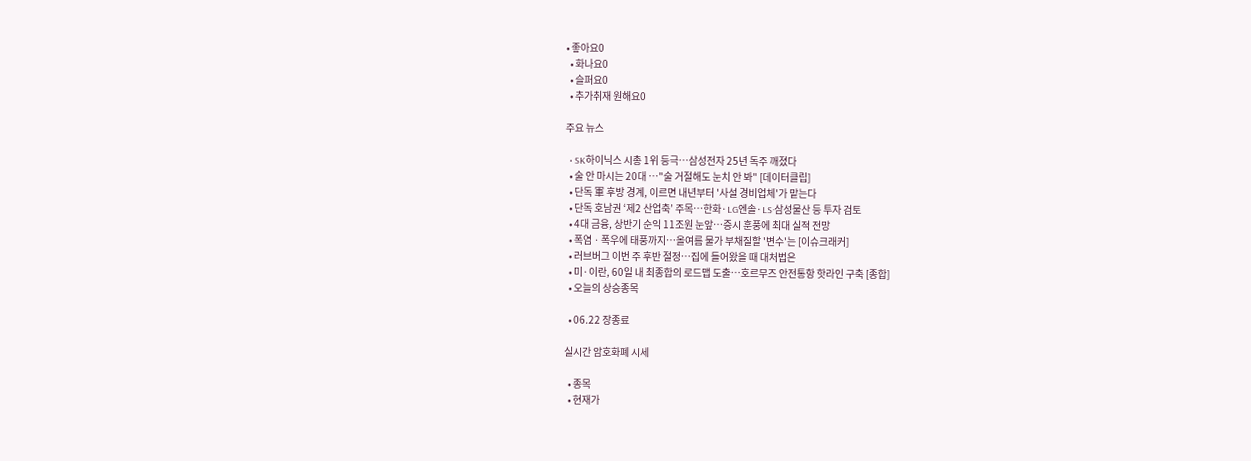• 좋아요0
  • 화나요0
  • 슬퍼요0
  • 추가취재 원해요0

주요 뉴스

  • SK하이닉스 시총 1위 등극…삼성전자 25년 독주 깨졌다
  • 술 안 마시는 20대 …"술 거절해도 눈치 안 봐" [데이터클립]
  • 단독 軍 후방 경계, 이르면 내년부터 '사설 경비업체'가 맡는다
  • 단독 호남권 ‘제2 산업축’ 주목…한화·LG엔솔·LS·삼성물산 등 투자 검토
  • 4대 금융, 상반기 순익 11조원 눈앞⋯증시 훈풍에 최대 실적 전망
  • 폭염ㆍ폭우에 태풍까지⋯올여름 물가 부채질할 '변수'는 [이슈크래커]
  • 러브버그 이번 주 후반 절정⋯집에 들어왔을 때 대처법은
  • 미·이란, 60일 내 최종합의 로드맵 도출…호르무즈 안전통항 핫라인 구축 [종합]
  • 오늘의 상승종목

  • 06.22 장종료

실시간 암호화폐 시세

  • 종목
  • 현재가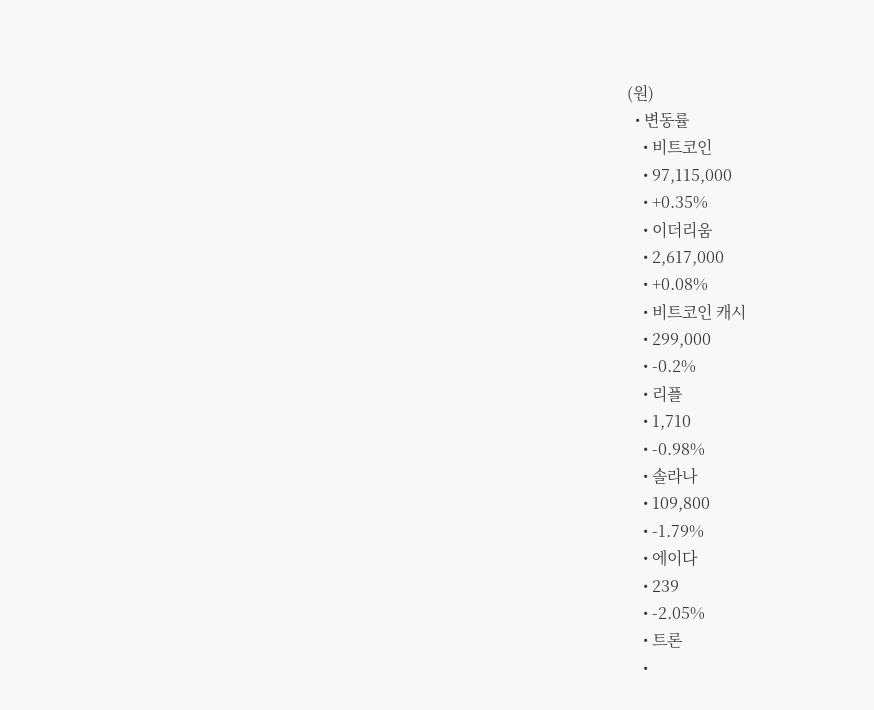(원)
  • 변동률
    • 비트코인
    • 97,115,000
    • +0.35%
    • 이더리움
    • 2,617,000
    • +0.08%
    • 비트코인 캐시
    • 299,000
    • -0.2%
    • 리플
    • 1,710
    • -0.98%
    • 솔라나
    • 109,800
    • -1.79%
    • 에이다
    • 239
    • -2.05%
    • 트론
    •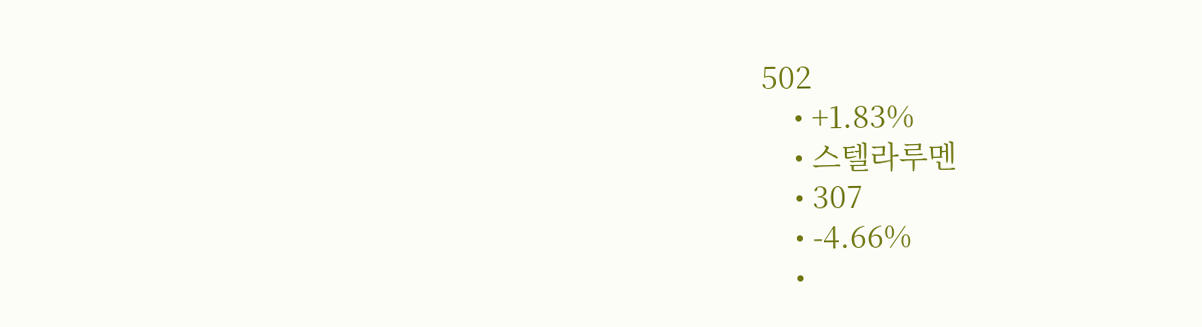502
    • +1.83%
    • 스텔라루멘
    • 307
    • -4.66%
    •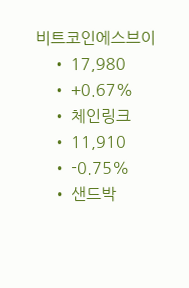비트코인에스브이
    • 17,980
    • +0.67%
    • 체인링크
    • 11,910
    • -0.75%
    • 샌드박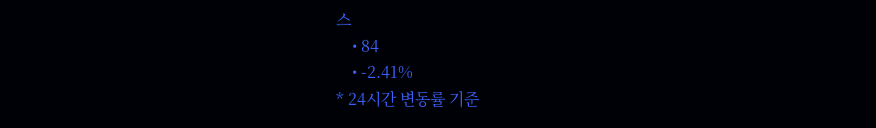스
    • 84
    • -2.41%
* 24시간 변동률 기준